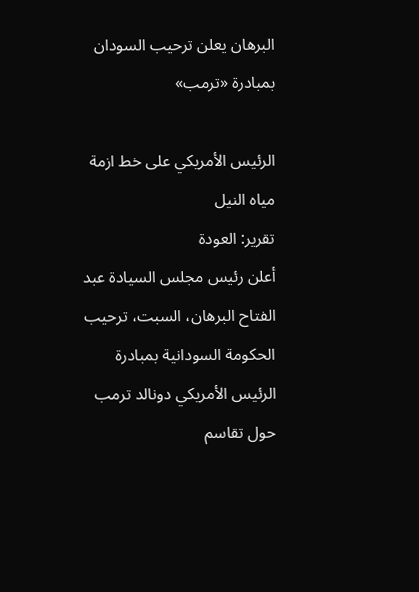البرهان يعلن ترحيب السودان بمبادرة «ترمب»

الرئيس الأمريكي على خط ازمة مياه النيل
تقرير: العودة
أعلن رئيس مجلس السيادة عبد الفتاح البرهان، السبت، ترحيب الحكومة السودانية بمبادرة الرئيس الأمريكي دونالد ترمب حول تقاسم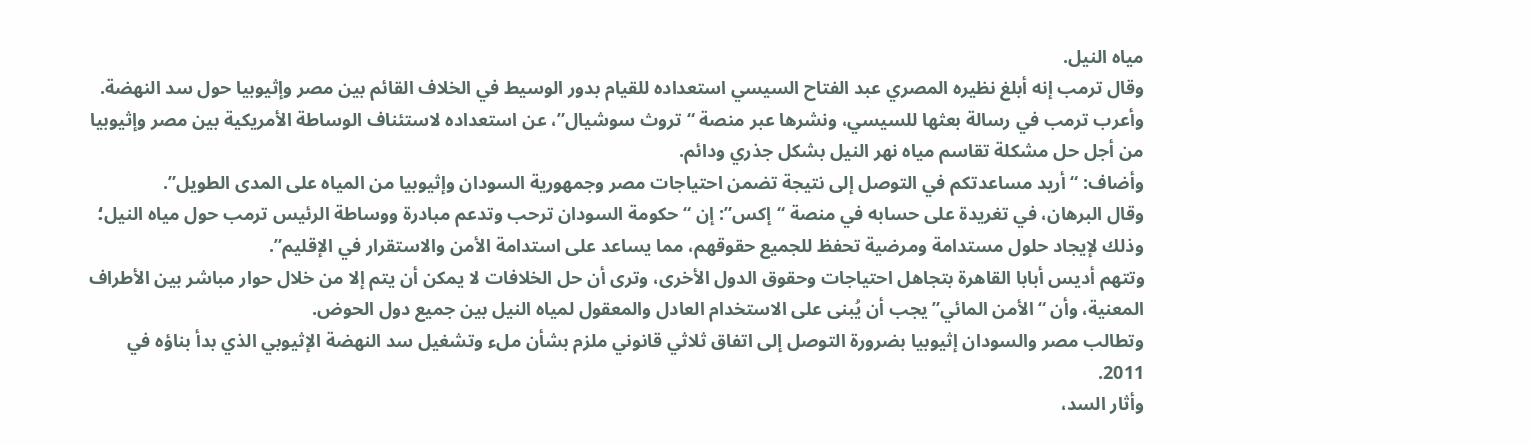مياه النيل.
وقال ترمب إنه أبلغ نظيره المصري عبد الفتاح السيسي استعداده للقيام بدور الوسيط في الخلاف القائم بين مصر وإثيوبيا حول سد النهضة.
وأعرب ترمب في رسالة بعثها للسيسي، ونشرها عبر منصة “تروث سوشيال”، عن استعداده لاستئناف الوساطة الأمريكية بين مصر وإثيوبيا من أجل حل مشكلة تقاسم مياه نهر النيل بشكل جذري ودائم.
وأضاف: “أريد مساعدتكم في التوصل إلى نتيجة تضمن احتياجات مصر وجمهورية السودان وإثيوبيا من المياه على المدى الطويل”.
وقال البرهان، في تغريدة على حسابه في منصة “إكس”: إن “حكومة السودان ترحب وتدعم مبادرة ووساطة الرئيس ترمب حول مياه النيل؛ وذلك لإيجاد حلول مستدامة ومرضية تحفظ للجميع حقوقهم، مما يساعد على استدامة الأمن والاستقرار في الإقليم”.
وتتهم أديس أبابا القاهرة بتجاهل احتياجات وحقوق الدول الأخرى، وترى أن حل الخلافات لا يمكن أن يتم إلا من خلال حوار مباشر بين الأطراف المعنية، وأن “الأمن المائي” يجب أن يُبنى على الاستخدام العادل والمعقول لمياه النيل بين جميع دول الحوض.
وتطالب مصر والسودان إثيوبيا بضرورة التوصل إلى اتفاق ثلاثي قانوني ملزم بشأن ملء وتشغيل سد النهضة الإثيوبي الذي بدأ بناؤه في 2011.
وأثار السد،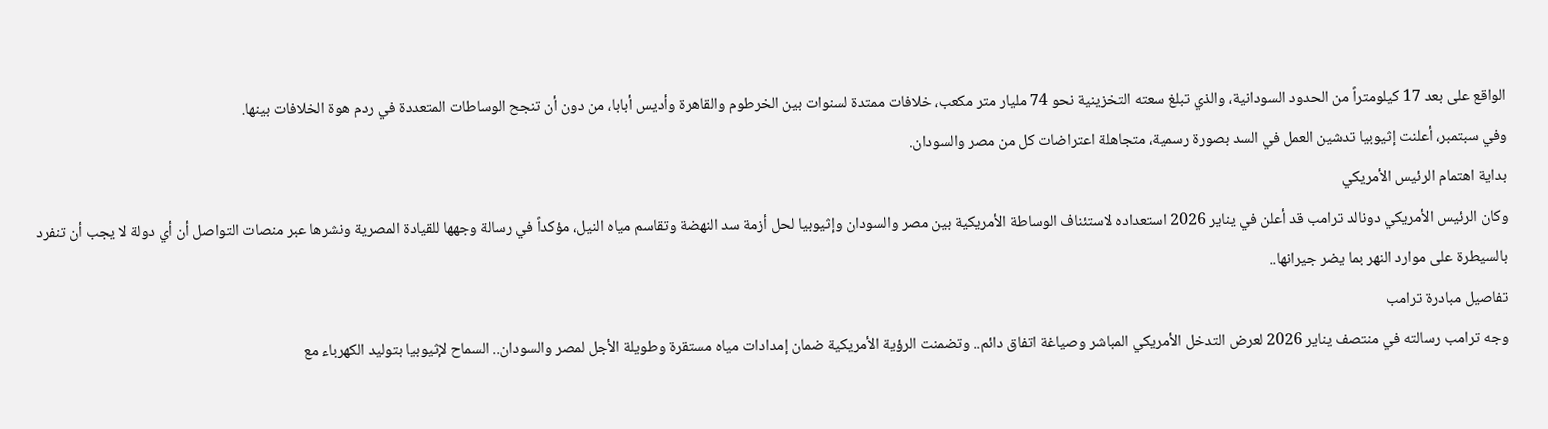الواقع على بعد 17 كيلومتراً من الحدود السودانية، والذي تبلغ سعته التخزينية نحو 74 مليار متر مكعب، خلافات ممتدة لسنوات بين الخرطوم والقاهرة وأديس أبابا، من دون أن تنجح الوساطات المتعددة في ردم هوة الخلافات بينها.
وفي سبتمبر، أعلنت إثيوبيا تدشين العمل في السد بصورة رسمية، متجاهلة اعتراضات كل من مصر والسودان.
بداية اهتمام الرئيس الأمريكي
وكان الرئيس الأمريكي دونالد ترامب قد أعلن في يناير 2026 استعداده لاستئناف الوساطة الأمريكية بين مصر والسودان وإثيوبيا لحل أزمة سد النهضة وتقاسم مياه النيل، مؤكداً في رسالة وجهها للقيادة المصرية ونشرها عبر منصات التواصل أن أي دولة لا يجب أن تنفرد بالسيطرة على موارد النهر بما يضر جيرانها..
تفاصيل مبادرة ترامب
وجه ترامب رسالته في منتصف يناير 2026 لعرض التدخل الأمريكي المباشر وصياغة اتفاق دائم.. وتضمنت الرؤية الأمريكية ضمان إمدادات مياه مستقرة وطويلة الأجل لمصر والسودان.. السماح لإثيوبيا بتوليد الكهرباء مع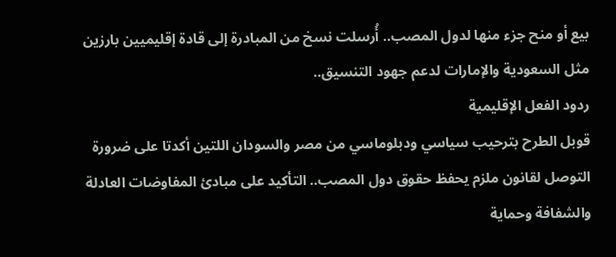بيع أو منح جزء منها لدول المصب.. أُرسلت نسخ من المبادرة إلى قادة إقليميين بارزين مثل السعودية والإمارات لدعم جهود التنسيق..
ردود الفعل الإقليمية
قوبل الطرح بترحيب سياسي ودبلوماسي من مصر والسودان اللتين أكدتا على ضرورة التوصل لقانون ملزم يحفظ حقوق دول المصب.. التأكيد على مبادئ المفاوضات العادلة والشفافة وحماية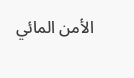الأمن المائي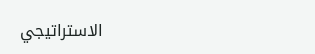الاستراتيجي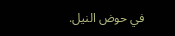في حوض النيل.